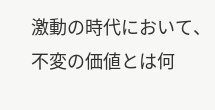激動の時代において、不変の価値とは何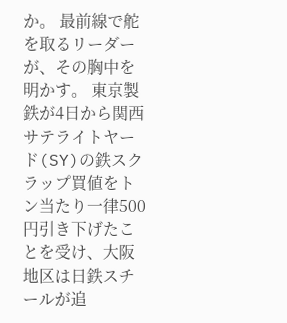か。 最前線で舵を取るリーダーが、その胸中を明かす。 東京製鉄が4日から関西サテライトヤード(SY)の鉄スクラップ買値をトン当たり一律500円引き下げたことを受け、大阪地区は日鉄スチールが追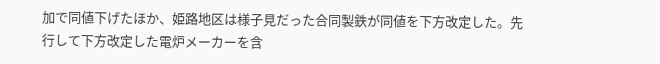加で同値下げたほか、姫路地区は様子見だった合同製鉄が同値を下方改定した。先行して下方改定した電炉メーカーを含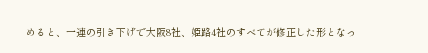めると、一連の引き下げで大阪8社、姫路4社のすべてが修正した形となっ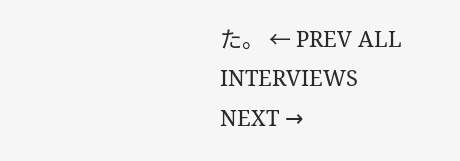た。 ← PREV ALL INTERVIEWS NEXT →